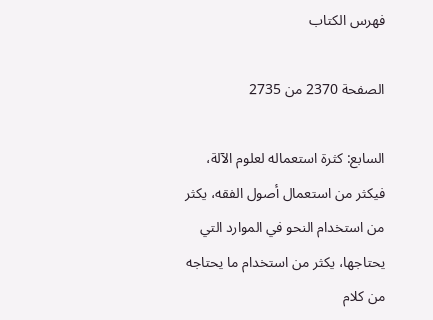فهرس الكتاب

الصفحة 2370 من 2735

السابع: كثرة استعماله لعلوم الآلة، فيكثر من استعمال أصول الفقه، يكثر من استخدام النحو في الموارد التي يحتاجها، يكثر من استخدام ما يحتاجه من كلام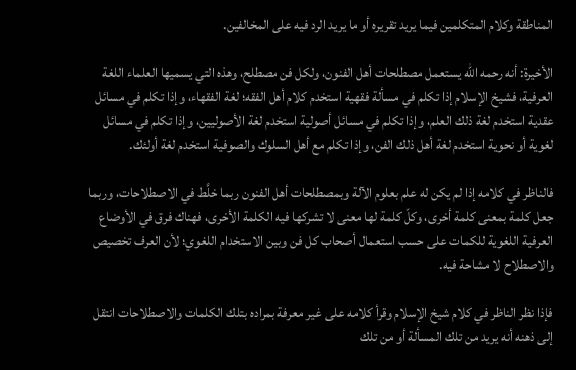المناطقة وكلام المتكلمين فيما يريد تقريره أو ما يريد الرد فيه على المخالفين.

الأخيرة: أنه رحمه الله يستعمل مصطلحات أهل الفنون، ولكل فن مصطلح، وهذه التي يسميها العلماء اللغة العرفية، فشيخ الإسلام إذا تكلم في مسألة فقهية استخدم كلام أهل الفقه؛ لغة الفقهاء، وإذا تكلم في مسائل عقدية استخدم لغة ذلك العلم، وإذا تكلم في مسائل أصولية استخدم لغة الأصوليين، وإذا تكلم في مسائل لغوية أو نحوية استخدم لغة أهل ذلك الفن، وإذا تكلم مع أهل السلوك والصوفية استخدم لغة أولئك.

فالناظر في كلامه إذا لم يكن له علم بعلوم الآلة وبمصطلحات أهل الفنون ربما خلَّط في الاصطلاحات، وربما جعل كلمة بمعنى كلمة أخرى، وكلّ كلمة لها معنى لا تشركها فيه الكلمة الأخرى، فهناك فرق في الأوضاع العرفية اللغوية للكمات على حسب استعمال أصحاب كل فن وبين الاستخدام اللغوي؛ لأن العرف تخصيص والاصطلاح لا مشاحة فيه.

فإذا نظر الناظر في كلام شيخ الإسلام وقرأ كلامه على غير معرفة بمراده بتلك الكلمات والاصطلاحات انتقل إلى ذهنه أنه يريد من تلك المسألة أو من تلك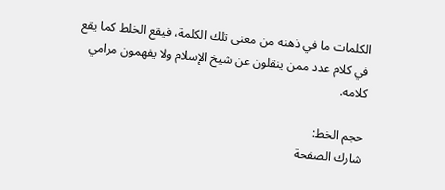الكلمات ما في ذهنه من معنى تلك الكلمة، فيقع الخلط كما يقع في كلام عدد ممن ينقلون عن شيخ الإسلام ولا يفهمون مرامي كلامه.

حجم الخط:
شارك الصفحة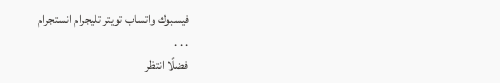فيسبوك واتساب تويتر تليجرام انستجرام
. . .
فضلًا انتظر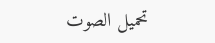تحميل الصوت